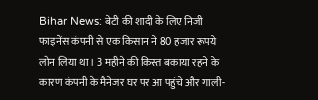Bihar News: बेटी की शादी के लिए निजी फाइनेंस कंपनी से एक किसान ने 80 हजार रूपये लोन लिया था। 3 महीने की किस्त बकाया रहने के कारण कंपनी के मैनेजर घर पर आ पहुंचे और गाली-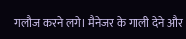गलौज करने लगे। मैनेजर के गाली देने और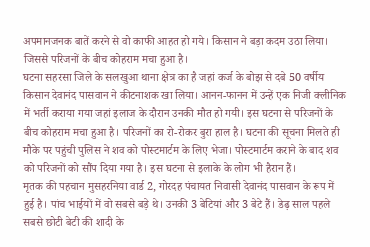अपमानजनक बातें करने से वो काफी आहत हो गये। किसान ने बड़ा कदम उठा लिया। जिससे परिजनों के बीच कोहराम मचा हुआ है।
घटना सहरसा जिले के सलखुआ थाना क्षेत्र का है जहां कर्ज के बोझ से दबे 50 वर्षीय किसान देवानंद पासवान ने कीटनाशक खा लिया। आनन-फानन में उन्हें एक निजी क्लीनिक में भर्ती कराया गया जहां इलाज के दौरान उनकी मौत हो गयी। इस घटना से परिजनों के बीच कोहराम मचा हुआ है। परिजनों का रो-रोकर बुरा हाल है। घटना की सूचना मिलते ही मौके पर पहुंची पुलिस ने शव को पोस्टमार्टम के लिए भेजा। पोस्टमार्टम कराने के बाद शव को परिजनों को सौंप दिया गया है। इस घटना से इलाके के लोग भी हैरान हैं।
मृतक की पहचान मुसहरनिया वार्ड 2, गोरदह पंचायत निवासी देवानंद पासवान के रूप में हुई है। पांच भाईयों में वो सबसे बड़े थे। उनकी 3 बेटियां और 3 बेटे हैं। डेढ़ साल पहले सबसे छोटी बेटी की शादी के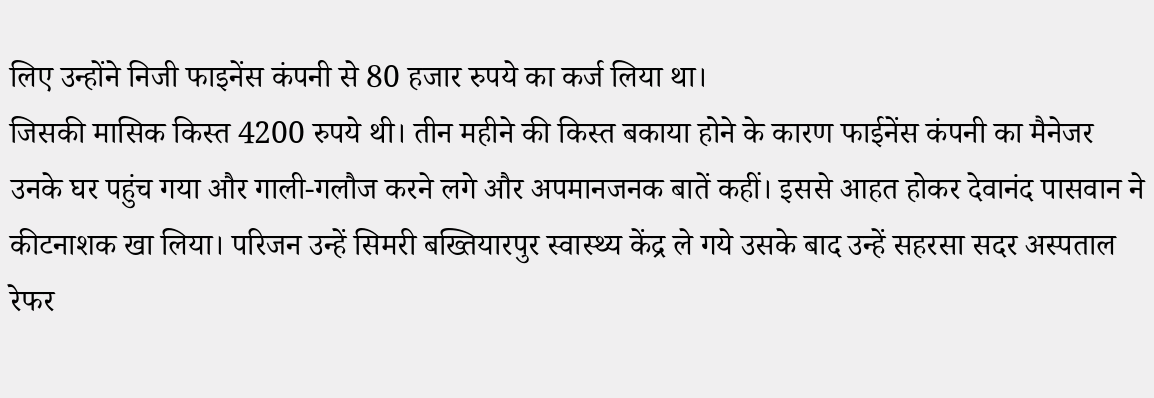लिए उन्होंने निजी फाइनेंस कंपनी से 80 हजार रुपये का कर्ज लिया था।
जिसकी मासिक किस्त 4200 रुपये थी। तीन महीने की किस्त बकाया होने के कारण फाईनेंस कंपनी का मैनेजर उनके घर पहुंच गया और गाली-गलौज करने लगे और अपमानजनक बातें कहीं। इससे आहत होकर देवानंद पासवान ने कीटनाशक खा लिया। परिजन उन्हें सिमरी बख्तियारपुर स्वास्थ्य केंद्र ले गये उसके बाद उन्हें सहरसा सदर अस्पताल रेफर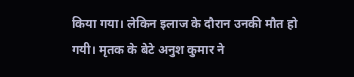किया गया। लेकिन इलाज के दौरान उनकी मौत हो गयी। मृतक के बेटे अनुश कुमार ने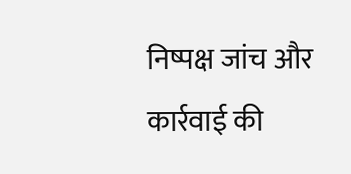निष्पक्ष जांच और कार्रवाई की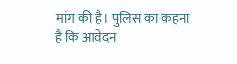मांग की है। पुलिस का कहना है कि आवेदन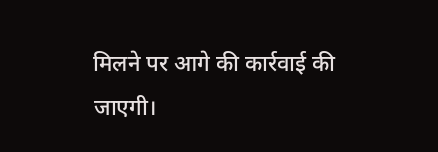मिलने पर आगे की कार्रवाई की जाएगी।